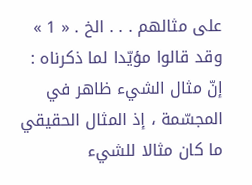على مثالهم . . . الخ . « 1 »
وقد قالوا مؤيّدا لما ذكرناه : إنّ مثال الشيء ظاهر في المجسّمة ، إذ المثال الحقيقي ما كان مثالا للشيء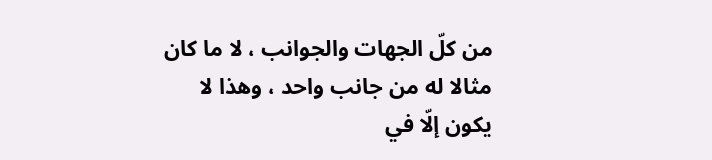من كلّ الجهات والجوانب ، لا ما كان مثالا له من جانب واحد ، وهذا لا يكون إلّا في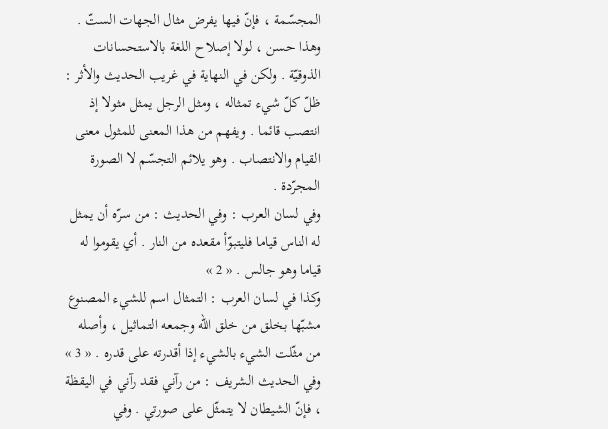المجسّمة ، فإنّ فيها يفرض مثال الجهات الستّ . وهذا حسن ، لولا إصلاح اللغة بالاستحسانات الذوقيّة . ولكن في النهاية في غريب الحديث والأثر :
ظلّ كلّ شيء تمثاله ، ومثل الرجل يمثل مثولا إذ انتصب قائما . ويفهم من هذا المعنى للمثول معنى القيام والانتصاب . وهو يلائم التجسّم لا الصورة المجرّدة .
وفي لسان العرب : وفي الحديث : من سرّه أن يمثل له الناس قياما فليتبوّأ مقعده من النار . أي يقوموا له قياما وهو جالس . « 2 »
وكذا في لسان العرب : التمثال اسم للشيء المصنوع مشبّها بخلق من خلق اللّه وجمعه التماثيل ، وأصله من مثّلت الشيء بالشيء إذا أقدرته على قدره . « 3 »
وفي الحديث الشريف : من رآني فقد رآني في اليقظة ، فإنّ الشيطان لا يتمثّل على صورتي . وفي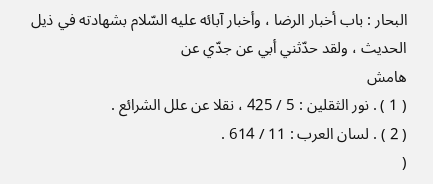البحار : باب أخبار الرضا ، وأخبار آبائه عليه السّلام بشهادته في ذيل الحديث ، ولقد حدّثني أبي عن جدّي عن
هامش
( 1 ) . نور الثقلين : 5 / 425 ، نقلا عن علل الشرائع .
( 2 ) . لسان العرب : 11 / 614 .
(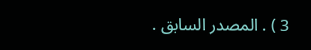3 ) . المصدر السابق .